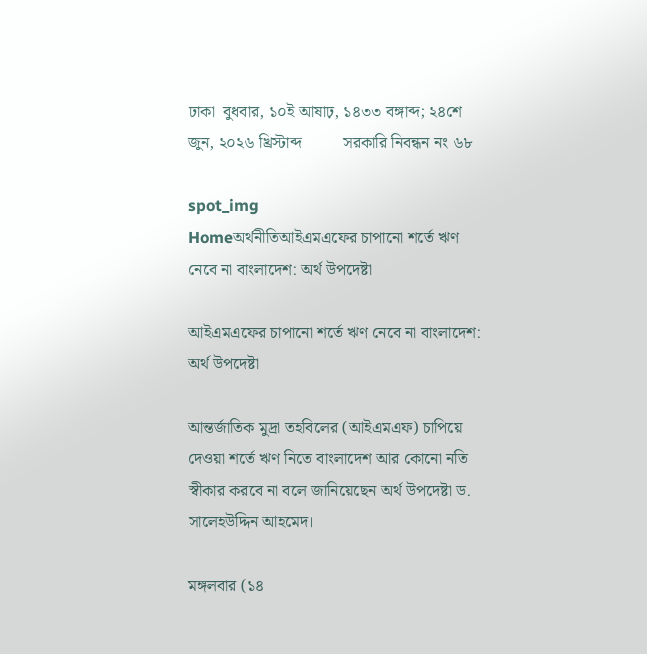ঢাকা  বুধবার, ১০ই আষাঢ়, ১৪৩৩ বঙ্গাব্দ; ২৪শে জুন, ২০২৬ খ্রিস্টাব্দ          সরকারি নিবন্ধন নং ৬৮

spot_img
Homeঅর্থনীতিআইএমএফের চাপানো শর্তে ঋণ নেবে না বাংলাদেশ: অর্থ উপদেষ্টা

আইএমএফের চাপানো শর্তে ঋণ নেবে না বাংলাদেশ: অর্থ উপদেষ্টা

আন্তর্জাতিক মুদ্রা তহবিলের (আইএমএফ) চাপিয়ে দেওয়া শর্তে ঋণ নিতে বাংলাদেশ আর কোনো নতি স্বীকার করবে না বলে জানিয়েছেন অর্থ উপদেষ্টা ড. সালেহউদ্দিন আহমেদ।

মঙ্গলবার (১৪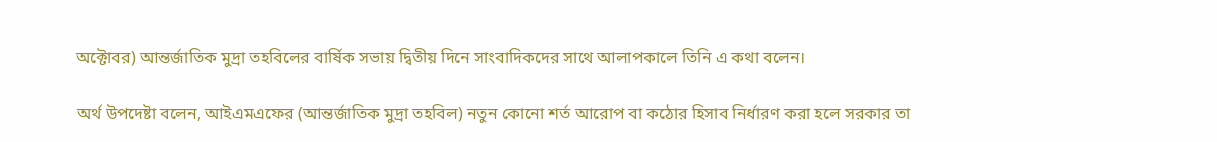অক্টোবর) আন্তর্জাতিক মুদ্রা তহবিলের বার্ষিক সভায় দ্বিতীয় দিনে সাংবাদিকদের সাথে আলাপকালে তিনি এ কথা বলেন।

অর্থ উপদেষ্টা বলেন, আইএমএফের (আন্তর্জাতিক মুদ্রা তহবিল) নতুন কোনো শর্ত আরোপ বা কঠোর হিসাব নির্ধারণ করা হলে সরকার তা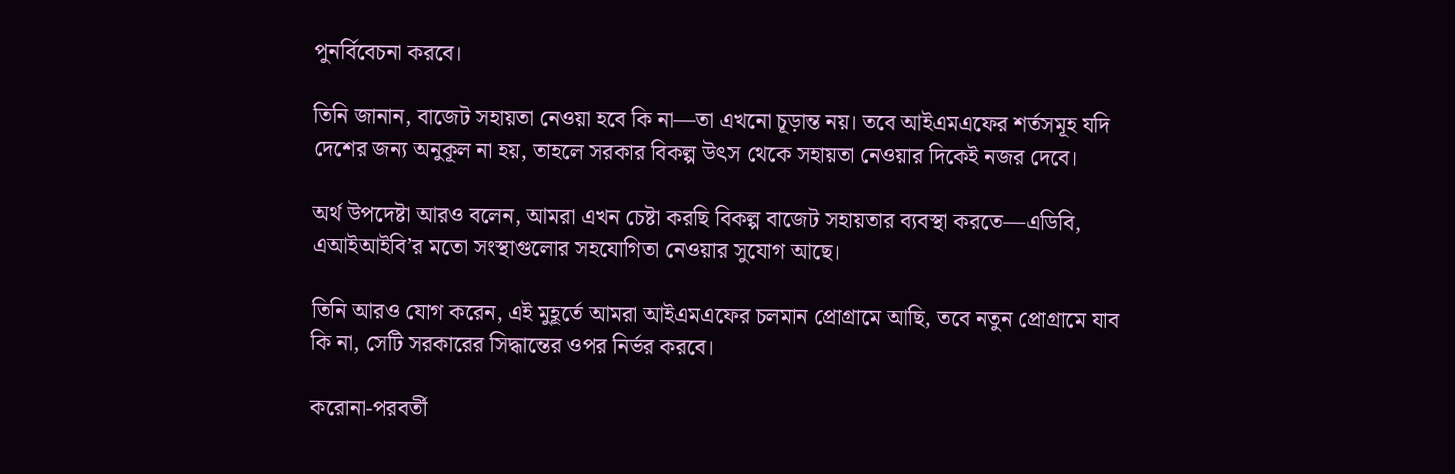পুনর্বিবেচনা করবে।

তিনি জানান, বাজেট সহায়তা নেওয়া হবে কি না—তা এখনো চূড়ান্ত নয়। তবে আইএমএফের শর্তসমূহ যদি দেশের জন্য অনুকূল না হয়, তাহলে সরকার বিকল্প উৎস থেকে সহায়তা নেওয়ার দিকেই নজর দেবে।

অর্থ উপদেষ্টা আরও বলেন, আমরা এখন চেষ্টা করছি বিকল্প বাজেট সহায়তার ব্যবস্থা করতে—এডিবি, এআইআইবি’র মতো সংস্থাগুলোর সহযোগিতা নেওয়ার সুযোগ আছে।

তিনি আরও যোগ করেন, এই মুহূর্তে আমরা আইএমএফের চলমান প্রোগ্রামে আছি, তবে নতুন প্রোগ্রামে যাব কি না, সেটি সরকারের সিদ্ধান্তের ওপর নির্ভর করবে।

করোনা-পরবর্তী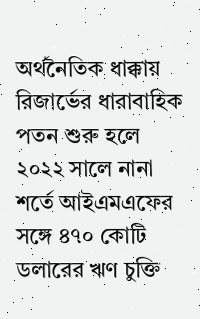অর্থনৈতিক ধাক্কায় রিজার্ভের ধারাবাহিক পতন শুরু হলে ২০২২ সালে নানা শর্তে আইএমএফের সঙ্গে ৪৭০ কোটি ডলারের ঋণ চুক্তি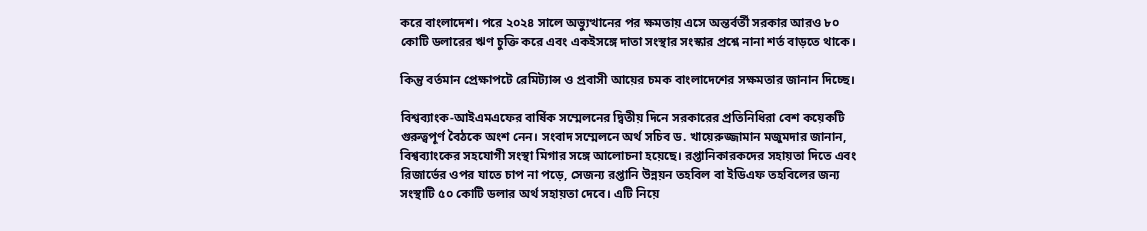করে বাংলাদেশ। পরে ২০২৪ সালে অভ্যুত্থানের পর ক্ষমতায় এসে অন্তর্বর্তী সরকার আরও ৮০ কোটি ডলারের ঋণ চুক্তি করে এবং একইসঙ্গে দাতা সংস্থার সংস্কার প্রশ্নে নানা শর্ত বাড়তে থাকে।

কিন্তু বর্তমান প্রেক্ষাপটে রেমিট্যান্স ও প্রবাসী আয়ের চমক বাংলাদেশের সক্ষমতার জানান দিচ্ছে।

বিশ্বব্যাংক-আইএমএফের বার্ষিক সম্মেলনের দ্বিতীয় দিনে সরকারের প্রতিনিধিরা বেশ কয়েকটি গুরুত্বপূর্ণ বৈঠকে অংশ নেন। সংবাদ সম্মেলনে অর্থ সচিব ড. খায়েরুজ্জামান মজুমদার জানান, বিশ্বব্যাংকের সহযোগী সংস্থা মিগার সঙ্গে আলোচনা হয়েছে। রপ্তানিকারকদের সহায়তা দিতে এবং রিজার্ভের ওপর যাতে চাপ না পড়ে, সেজন্য রপ্তানি উন্নয়ন তহবিল বা ইডিএফ তহবিলের জন্য সংস্থাটি ৫০ কোটি ডলার অর্থ সহায়তা দেবে। এটি নিয়ে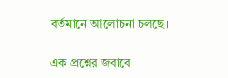বর্তমানে আলোচনা চলছে।

এক প্রশ্নের জবাবে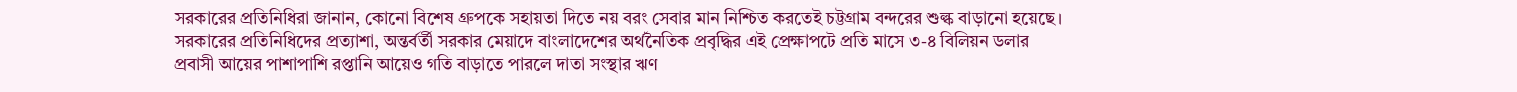সরকারের প্রতিনিধিরা জানান, কোনো বিশেষ গ্রুপকে সহায়তা দিতে নয় বরং সেবার মান নিশ্চিত করতেই চট্টগ্রাম বন্দরের শুল্ক বাড়ানো হয়েছে। সরকারের প্রতিনিধিদের প্রত্যাশা, অন্তর্বর্তী সরকার মেয়াদে বাংলাদেশের অর্থনৈতিক প্রবৃদ্ধির এই প্রেক্ষাপটে প্রতি মাসে ৩-৪ বিলিয়ন ডলার প্রবাসী আয়ের পাশাপাশি রপ্তানি আয়েও গতি বাড়াতে পারলে দাতা সংস্থার ঋণ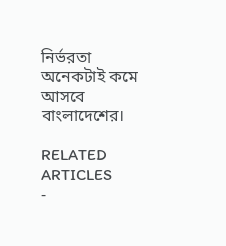নির্ভরতা অনেকটাই কমে আসবে বাংলাদেশের।

RELATED ARTICLES
-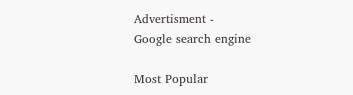Advertisment -
Google search engine

Most Popular